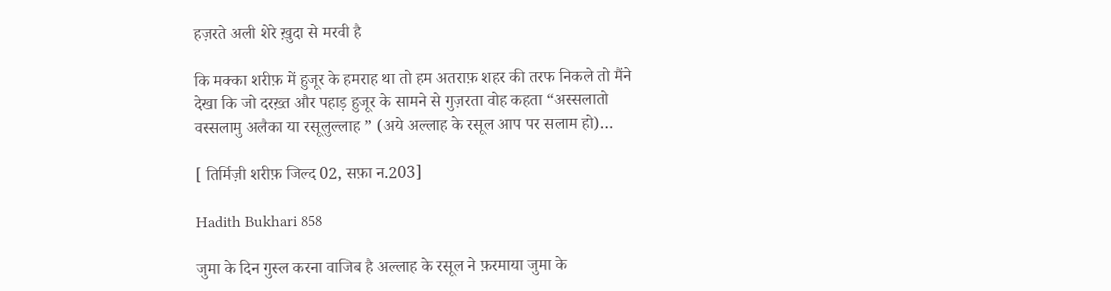हज़रते अली शेरे ख़ुदा से मरवी है

कि मक्का शरीफ़ में हुजूर के हमराह था तो हम अतराफ़ शहर की तरफ निकले तो मैंने देखा कि जो दरख़्त और पहाड़ हुजूर के सामने से गुज़रता वोह कहता “अस्सलातो वस्सलामु अलैका या रसूलुल्लाह ” (अये अल्लाह के रसूल आप पर सलाम हो)…

[ तिर्मिज़ी शरीफ़ जिल्द 02, सफ़ा न.203]

Hadith Bukhari 858

जुमा के दिन गुस्ल करना वाजिब है अल्लाह के रसूल ने फ़रमाया जुमा के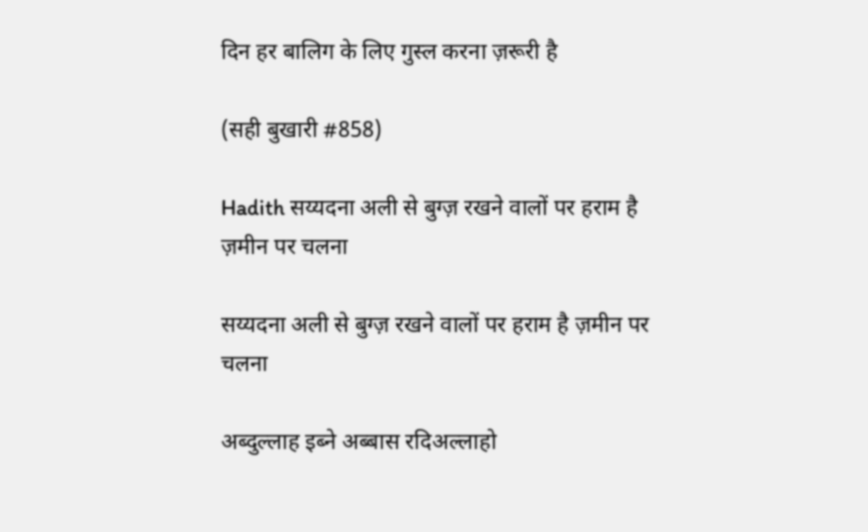दिन हर बालिग के लिए गुस्ल करना ज़रूरी है

(सही बुखारी #858)

Hadith सय्यदना अली से बुग्ज़ रखने वालों पर हराम है ज़मीन पर चलना

सय्यदना अली से बुग्ज़ रखने वालों पर हराम है ज़मीन पर चलना

अब्दुल्लाह इब्ने अब्बास रदिअल्लाहो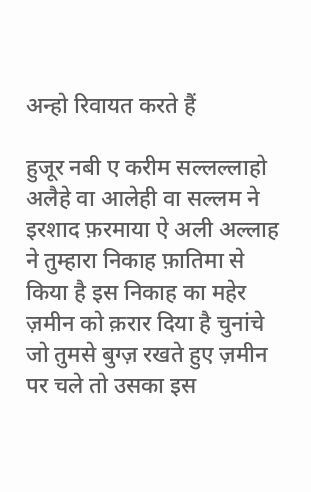अन्हो रिवायत करते हैं

हुजूर नबी ए करीम सल्लल्लाहो अलैहे वा आलेही वा सल्लम ने इरशाद फ़रमाया ऐ अली अल्लाह ने तुम्हारा निकाह फ़ातिमा से किया है इस निकाह का महेर ज़मीन को क़रार दिया है चुनांचे जो तुमसे बुग्ज़ रखते हुए ज़मीन पर चले तो उसका इस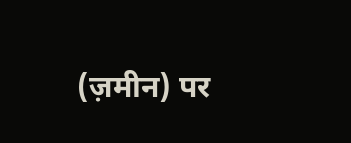(ज़मीन) पर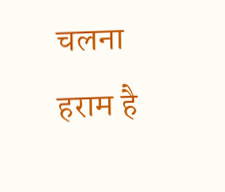चलना हराम है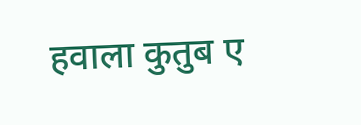हवाला कुतुब ए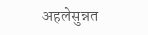अहलेसुन्नत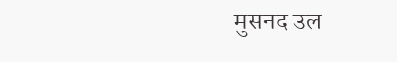मुसनद उल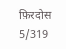फ़िरदोस 5/319